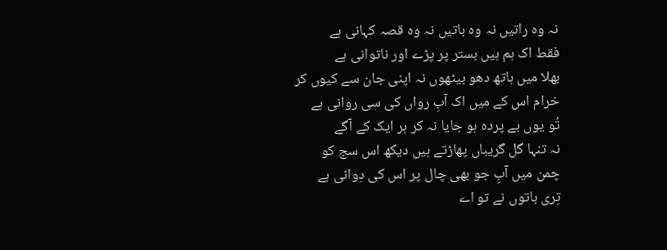نہ وہ راتیں نہ وہ باتیں نہ وہ قصہ کہانی ہے
فقط اک ہم ہیں بستر پر پڑے اور ناتوانی ہے
بھلا میں ہاتھ دھو بیٹھوں نہ اپنی جان سے کیوں کر
خرام اس کے میں اک آبِ رواں کی سی روانی ہے
تُو یوں بے پردہ ہو جایا نہ کر ہر ایک کے آگے
نہ تنہا گل گریباں پھاڑتے ہیں دیکھ اس سج کو
چمن میں آبِ جو بھی چال پر اس کی دِوانی ہے
تِری باتوں نے تو اے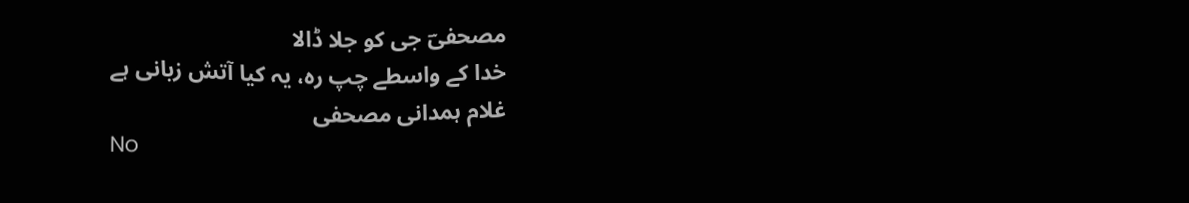مصحفیؔ جی کو جلا ڈالا
خدا کے واسطے چپ رہ، یہ کیا آتش زبانی ہے
غلام ہمدانی مصحفی
No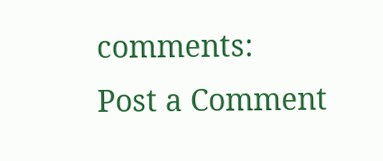comments:
Post a Comment